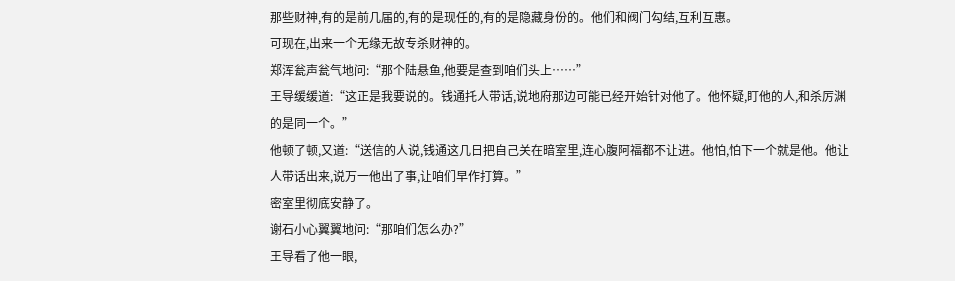那些财神,有的是前几届的,有的是现任的,有的是隐藏身份的。他们和阀门勾结,互利互惠。
可现在,出来一个无缘无故专杀财神的。
郑浑瓮声瓮气地问:“那个陆悬鱼,他要是查到咱们头上……”
王导缓缓道:“这正是我要说的。钱通托人带话,说地府那边可能已经开始针对他了。他怀疑,盯他的人,和杀厉渊的是同一个。”
他顿了顿,又道:“送信的人说,钱通这几日把自己关在暗室里,连心腹阿福都不让进。他怕,怕下一个就是他。他让人带话出来,说万一他出了事,让咱们早作打算。”
密室里彻底安静了。
谢石小心翼翼地问:“那咱们怎么办?”
王导看了他一眼,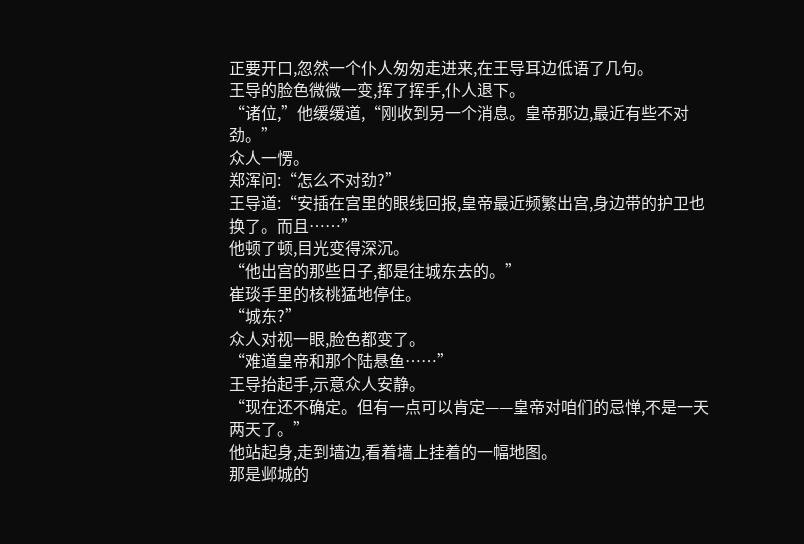正要开口,忽然一个仆人匆匆走进来,在王导耳边低语了几句。
王导的脸色微微一变,挥了挥手,仆人退下。
“诸位,”他缓缓道,“刚收到另一个消息。皇帝那边,最近有些不对劲。”
众人一愣。
郑浑问:“怎么不对劲?”
王导道:“安插在宫里的眼线回报,皇帝最近频繁出宫,身边带的护卫也换了。而且……”
他顿了顿,目光变得深沉。
“他出宫的那些日子,都是往城东去的。”
崔琰手里的核桃猛地停住。
“城东?”
众人对视一眼,脸色都变了。
“难道皇帝和那个陆悬鱼……”
王导抬起手,示意众人安静。
“现在还不确定。但有一点可以肯定——皇帝对咱们的忌惮,不是一天两天了。”
他站起身,走到墙边,看着墙上挂着的一幅地图。
那是邺城的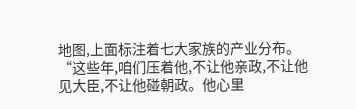地图,上面标注着七大家族的产业分布。
“这些年,咱们压着他,不让他亲政,不让他见大臣,不让他碰朝政。他心里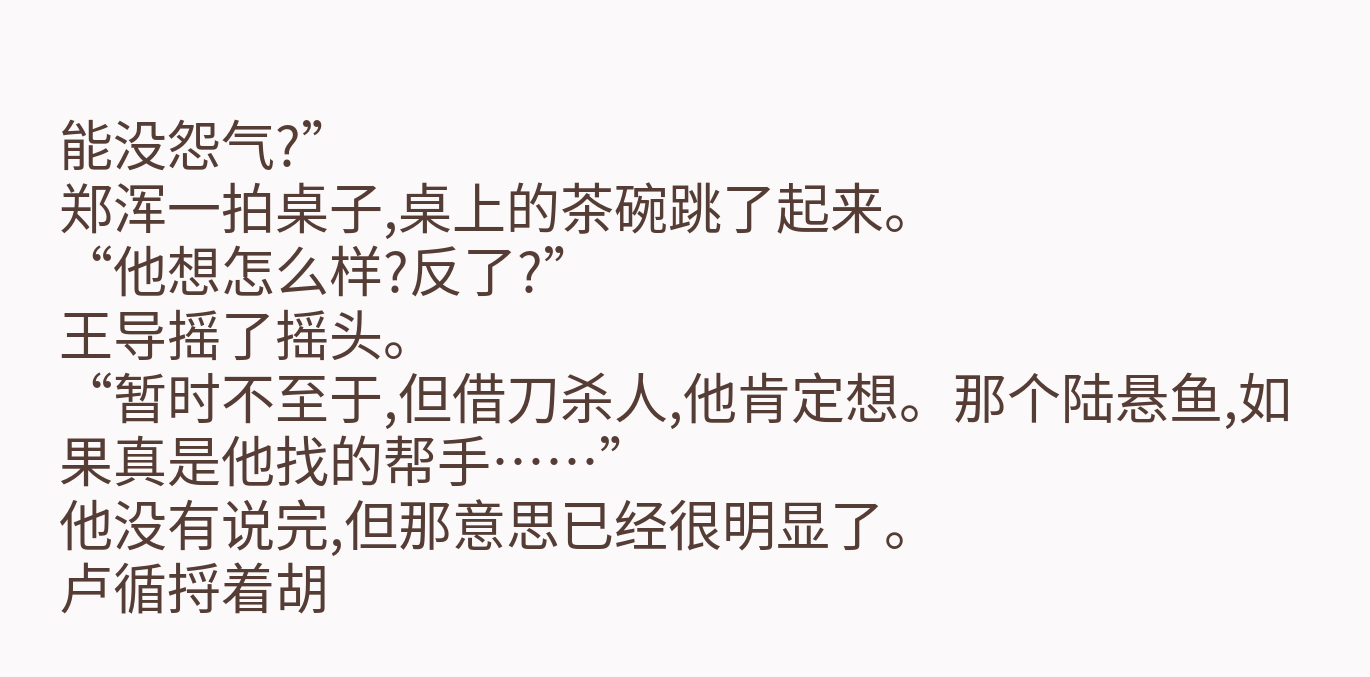能没怨气?”
郑浑一拍桌子,桌上的茶碗跳了起来。
“他想怎么样?反了?”
王导摇了摇头。
“暂时不至于,但借刀杀人,他肯定想。那个陆悬鱼,如果真是他找的帮手……”
他没有说完,但那意思已经很明显了。
卢循捋着胡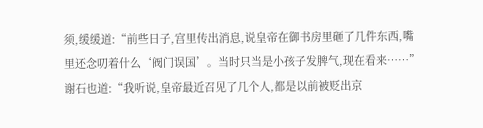须,缓缓道:“前些日子,宫里传出消息,说皇帝在御书房里砸了几件东西,嘴里还念叨着什么‘阀门误国’。当时只当是小孩子发脾气,现在看来……”
谢石也道:“我听说,皇帝最近召见了几个人,都是以前被贬出京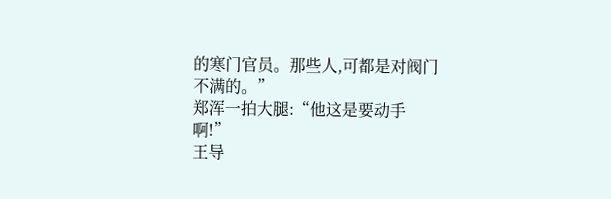的寒门官员。那些人,可都是对阀门不满的。”
郑浑一拍大腿:“他这是要动手啊!”
王导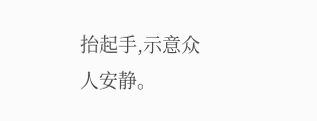抬起手,示意众人安静。